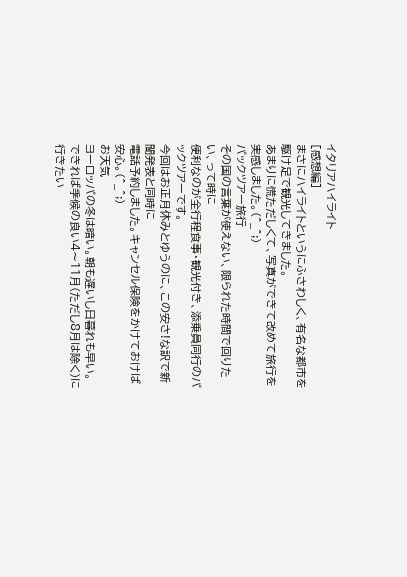イタリアハイライト
[感想編]
まさにハイライトというにふさわしく、有名な都市を駆け足で観光してきました。
あまりに慌ただしくて、写真ができて改めて旅行を実感しました。(^_^;)
パックツアー旅行
その国の言葉が使えない、限られた時間で回りたい、って時に
便利なのが全行程食事・観光付き、添乗員同行のパックツアーです。
今回はお正月休みとゆうのに、この安さ!な訳で新聞発表と同時に
電話予約しました。キャンセル保険をかけておけば安心。(^_^;)
お天気
ヨーロッパの冬は暗い。朝も遅いし日暮れも早い。
できれば季候の良い4〜11月(ただし8月は除く)に行きたい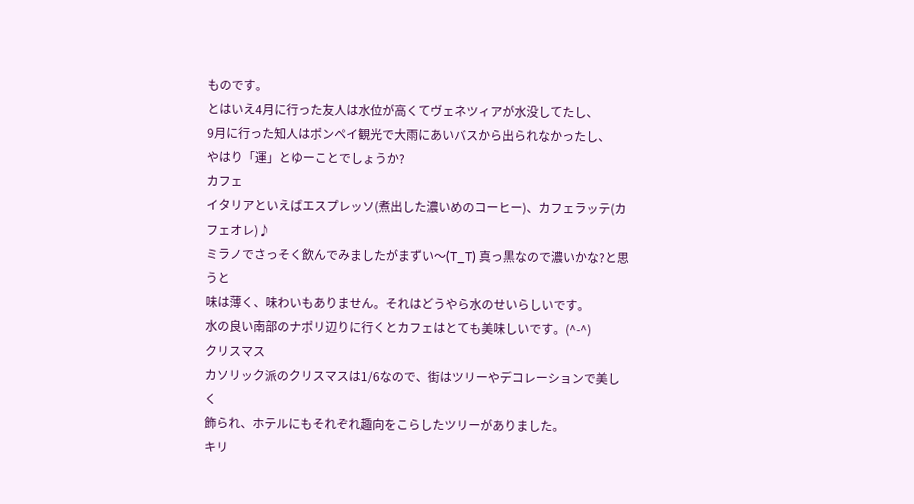ものです。
とはいえ4月に行った友人は水位が高くてヴェネツィアが水没してたし、
9月に行った知人はポンペイ観光で大雨にあいバスから出られなかったし、
やはり「運」とゆーことでしょうか?
カフェ
イタリアといえばエスプレッソ(煮出した濃いめのコーヒー)、カフェラッテ(カフェオレ)♪
ミラノでさっそく飲んでみましたがまずい〜(T_T) 真っ黒なので濃いかな?と思うと
味は薄く、味わいもありません。それはどうやら水のせいらしいです。
水の良い南部のナポリ辺りに行くとカフェはとても美味しいです。(^-^)
クリスマス
カソリック派のクリスマスは1/6なので、街はツリーやデコレーションで美しく
飾られ、ホテルにもそれぞれ趣向をこらしたツリーがありました。
キリ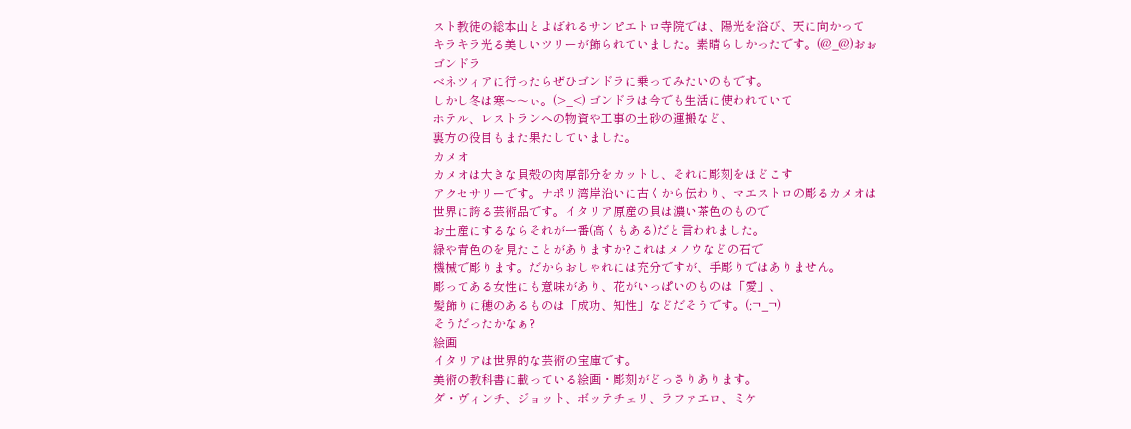スト教徒の総本山とよばれるサンピエトロ寺院では、陽光を浴び、天に向かって
キラキラ光る美しいツリーが飾られていました。素晴らしかったです。(@_@)おぉ
ゴンドラ
ベネツィアに行ったらぜひゴンドラに乗ってみたいのもです。
しかし冬は寒〜〜ぃ。(>_<) ゴンドラは今でも生活に使われていて
ホテル、レストランへの物資や工事の土砂の運搬など、
裏方の役目もまた果たしていました。
カメオ
カメオは大きな貝殻の肉厚部分をカットし、それに彫刻をほどこす
アクセサリーです。ナポリ湾岸沿いに古くから伝わり、マエストロの彫るカメオは
世界に誇る芸術品です。イタリア原産の貝は濃い茶色のもので
お土産にするならそれが一番(高くもある)だと言われました。
緑や青色のを見たことがありますか?これはメノウなどの石で
機械で彫ります。だからおしゃれには充分ですが、手彫りではありません。
彫ってある女性にも意味があり、花がいっぱいのものは「愛」、
髪飾りに穂のあるものは「成功、知性」などだそうです。(;¬_¬)
そうだったかなぁ?
絵画
イタリアは世界的な芸術の宝庫です。
美術の教科書に載っている絵画・彫刻がどっさりあります。
ダ・ヴィンチ、ジョット、ボッテチェリ、ラファエロ、ミケ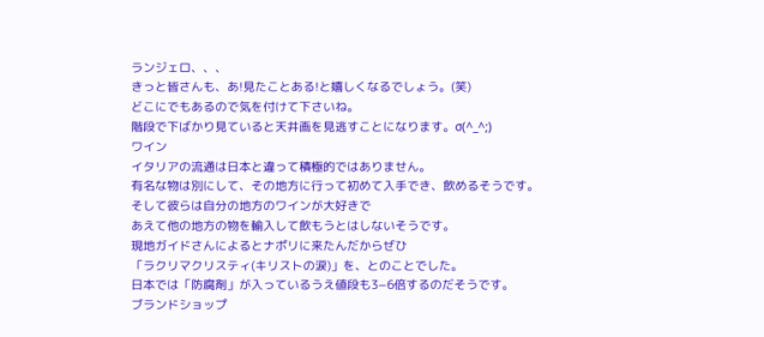ランジェロ、、、
きっと皆さんも、あ!見たことある!と嬉しくなるでしょう。(笑)
どこにでもあるので気を付けて下さいね。
階段で下ばかり見ていると天井画を見逃すことになります。σ(^_^;)
ワイン
イタリアの流通は日本と違って積極的ではありません。
有名な物は別にして、その地方に行って初めて入手でき、飲めるそうです。
そして彼らは自分の地方のワインが大好きで
あえて他の地方の物を輸入して飲もうとはしないそうです。
現地ガイドさんによるとナポリに来たんだからぜひ
「ラクリマクリスティ(キリストの涙)」を、とのことでした。
日本では「防腐剤」が入っているうえ値段も3−6倍するのだそうです。
ブランドショップ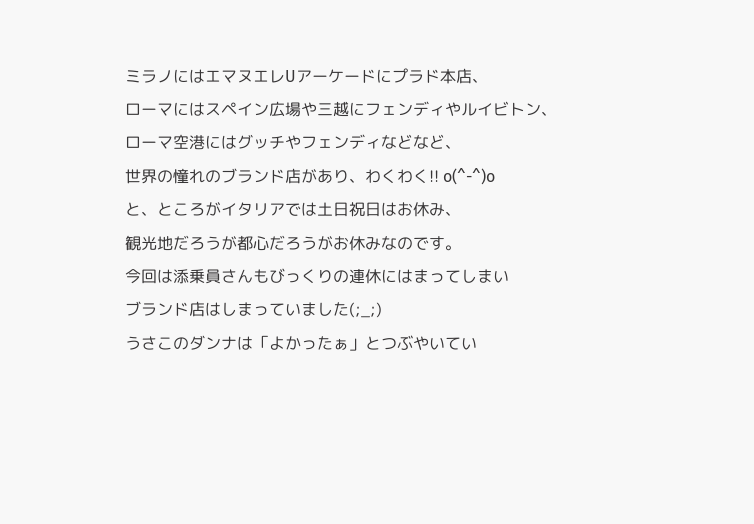ミラノにはエマヌエレUアーケードにプラド本店、
ローマにはスペイン広場や三越にフェンディやルイビトン、
ローマ空港にはグッチやフェンディなどなど、
世界の憧れのブランド店があり、わくわく!! o(^-^)o
と、ところがイタリアでは土日祝日はお休み、
観光地だろうが都心だろうがお休みなのです。
今回は添乗員さんもびっくりの連休にはまってしまい
ブランド店はしまっていました(;_;)
うさこのダンナは「よかったぁ」とつぶやいてい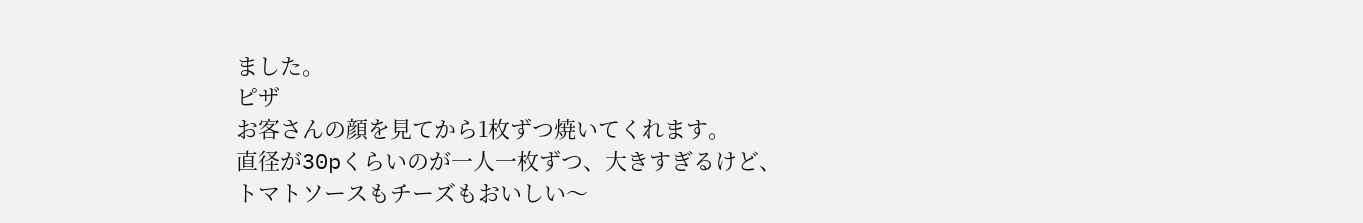ました。
ピザ
お客さんの顔を見てから1枚ずつ焼いてくれます。
直径が30pくらいのが一人一枚ずつ、大きすぎるけど、
トマトソースもチーズもおいしい〜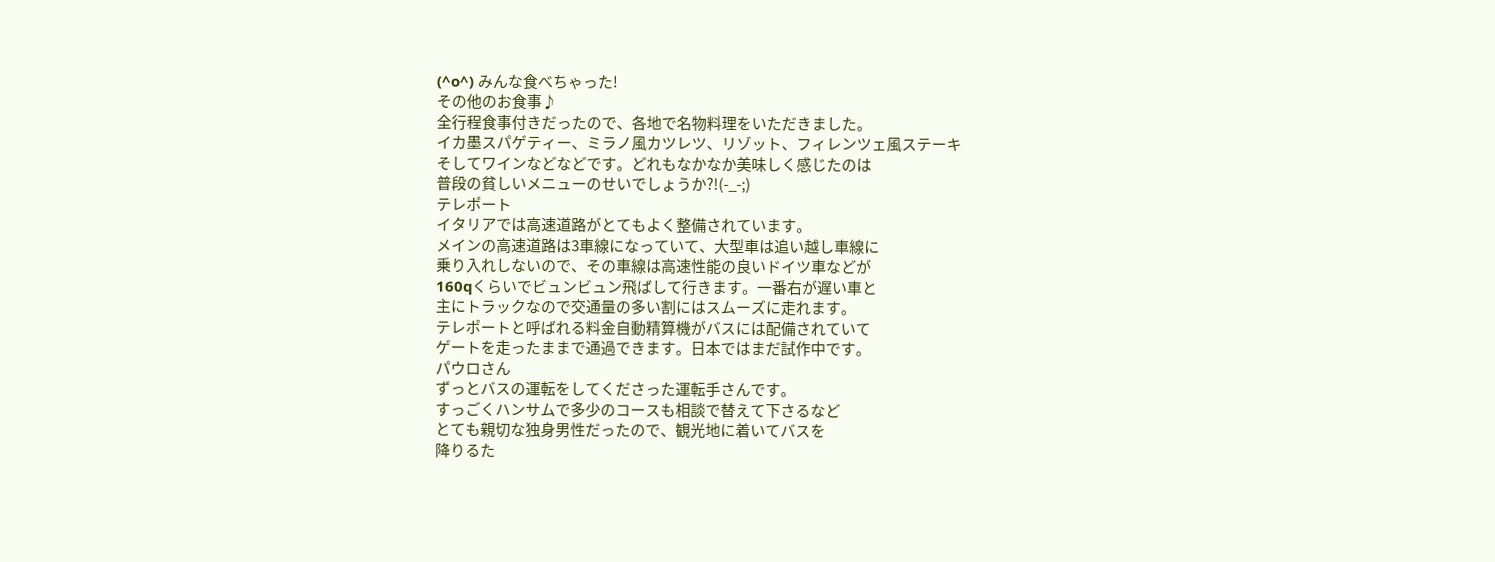(^o^) みんな食べちゃった!
その他のお食事♪
全行程食事付きだったので、各地で名物料理をいただきました。
イカ墨スパゲティー、ミラノ風カツレツ、リゾット、フィレンツェ風ステーキ
そしてワインなどなどです。どれもなかなか美味しく感じたのは
普段の貧しいメニューのせいでしょうか?!(-_-;)
テレポート
イタリアでは高速道路がとてもよく整備されています。
メインの高速道路は3車線になっていて、大型車は追い越し車線に
乗り入れしないので、その車線は高速性能の良いドイツ車などが
160qくらいでビュンビュン飛ばして行きます。一番右が遅い車と
主にトラックなので交通量の多い割にはスムーズに走れます。
テレポートと呼ばれる料金自動精算機がバスには配備されていて
ゲートを走ったままで通過できます。日本ではまだ試作中です。
パウロさん
ずっとバスの運転をしてくださった運転手さんです。
すっごくハンサムで多少のコースも相談で替えて下さるなど
とても親切な独身男性だったので、観光地に着いてバスを
降りるた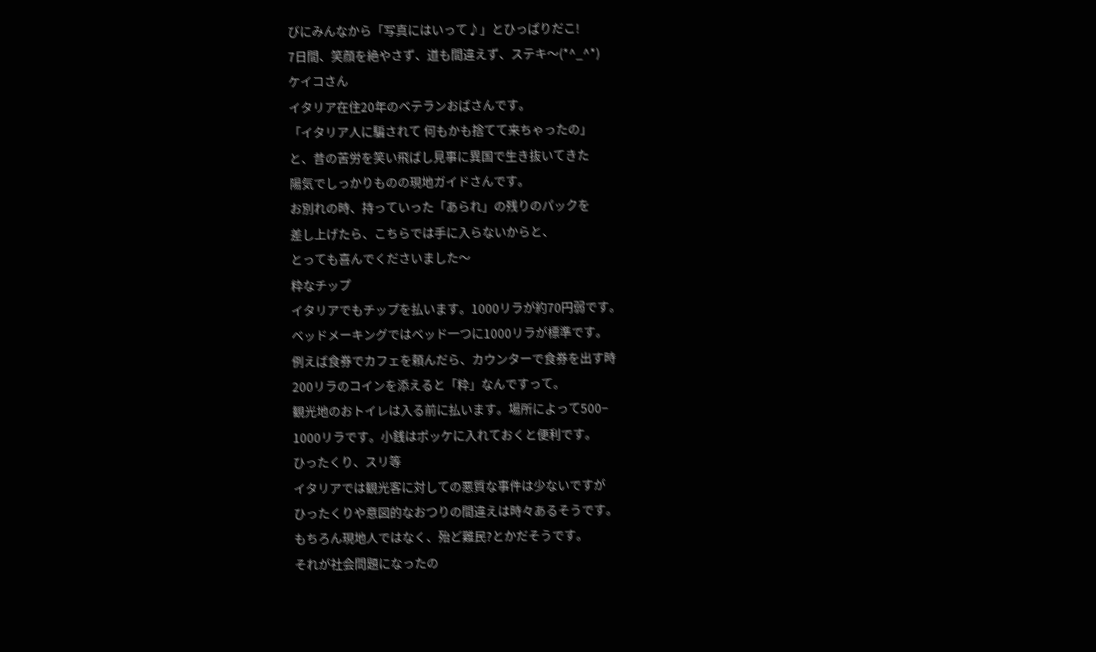びにみんなから「写真にはいって♪」とひっぱりだこ!
7日間、笑顔を絶やさず、道も間違えず、ステキ〜(*^_^*)
ケイコさん
イタリア在住20年のベテランおばさんです。
「イタリア人に騙されて 何もかも捨てて来ちゃったの」
と、昔の苦労を笑い飛ばし見事に異国で生き抜いてきた
陽気でしっかりものの現地ガイドさんです。
お別れの時、持っていった「あられ」の残りのパックを
差し上げたら、こちらでは手に入らないからと、
とっても喜んでくださいました〜
粋なチップ
イタリアでもチップを払います。1000リラが約70円弱です。
ベッドメーキングではベッド一つに1000リラが標準です。
例えば食券でカフェを頼んだら、カウンターで食券を出す時
200リラのコインを添えると「粋」なんですって。
観光地のおトイレは入る前に払います。場所によって500−
1000リラです。小銭はポッケに入れておくと便利です。
ひったくり、スリ等
イタリアでは観光客に対しての悪質な事件は少ないですが
ひったくりや意図的なおつりの間違えは時々あるそうです。
もちろん現地人ではなく、殆ど難民?とかだそうです。
それが社会問題になったの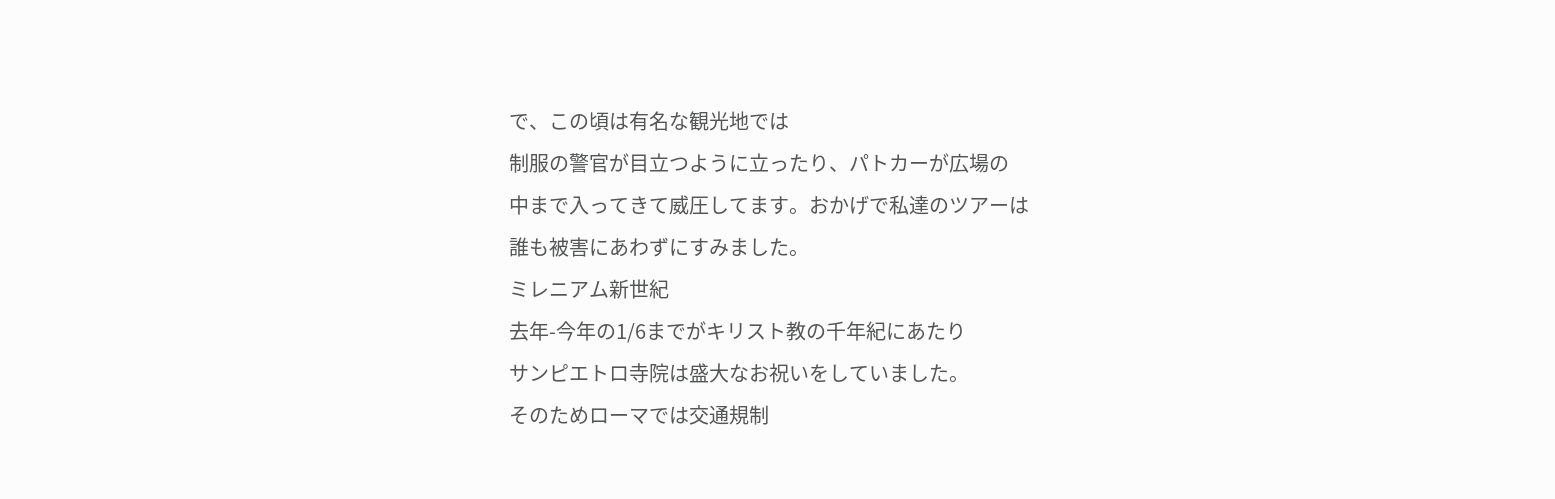で、この頃は有名な観光地では
制服の警官が目立つように立ったり、パトカーが広場の
中まで入ってきて威圧してます。おかげで私達のツアーは
誰も被害にあわずにすみました。
ミレニアム新世紀
去年-今年の1/6までがキリスト教の千年紀にあたり
サンピエトロ寺院は盛大なお祝いをしていました。
そのためローマでは交通規制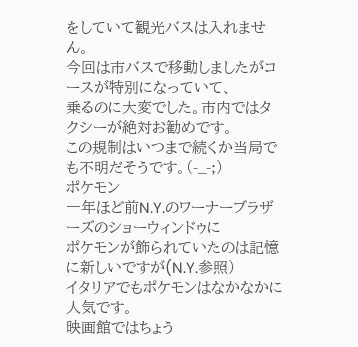をしていて観光バスは入れません。
今回は市バスで移動しましたがコースが特別になっていて、
乗るのに大変でした。市内ではタクシーが絶対お勧めです。
この規制はいつまで続くか当局でも不明だそうです。(-_-;)
ポケモン
一年ほど前N.Y.のワーナーブラザーズのショーウィンドゥに
ポケモンが飾られていたのは記憶に新しいですが(N.Y.参照)
イタリアでもポケモンはなかなかに人気です。
映画館ではちょう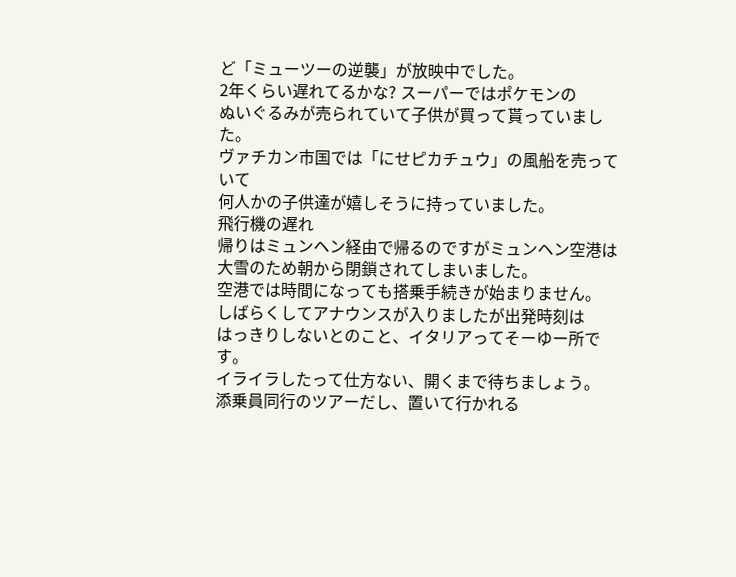ど「ミューツーの逆襲」が放映中でした。
2年くらい遅れてるかな? スーパーではポケモンの
ぬいぐるみが売られていて子供が買って貰っていました。
ヴァチカン市国では「にせピカチュウ」の風船を売っていて
何人かの子供達が嬉しそうに持っていました。
飛行機の遅れ
帰りはミュンヘン経由で帰るのですがミュンヘン空港は
大雪のため朝から閉鎖されてしまいました。
空港では時間になっても搭乗手続きが始まりません。
しばらくしてアナウンスが入りましたが出発時刻は
はっきりしないとのこと、イタリアってそーゆー所です。
イライラしたって仕方ない、開くまで待ちましょう。
添乗員同行のツアーだし、置いて行かれる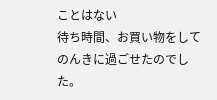ことはない
待ち時間、お買い物をしてのんきに過ごせたのでした。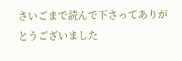さいごまで読んで下さってありがとうございました